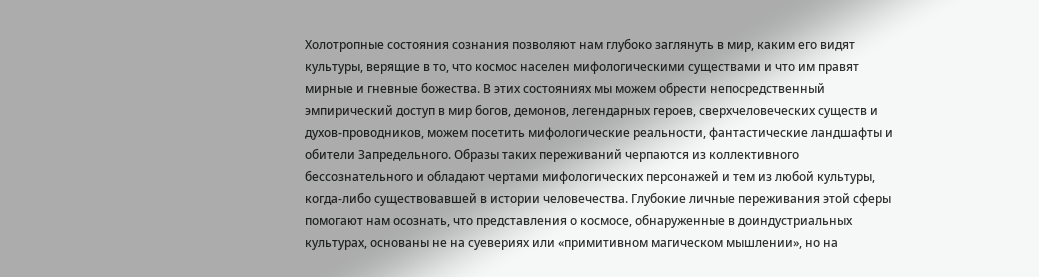Холотропные состояния сознания позволяют нам глубоко заглянуть в мир, каким его видят культуры, верящие в то, что космос населен мифологическими существами и что им правят мирные и гневные божества. В этих состояниях мы можем обрести непосредственный эмпирический доступ в мир богов, демонов, легендарных героев, сверхчеловеческих существ и духов-проводников, можем посетить мифологические реальности, фантастические ландшафты и обители Запредельного. Образы таких переживаний черпаются из коллективного бессознательного и обладают чертами мифологических персонажей и тем из любой культуры, когда-либо существовавшей в истории человечества. Глубокие личные переживания этой сферы помогают нам осознать, что представления о космосе, обнаруженные в доиндустриальных культурах, основаны не на суевериях или «примитивном магическом мышлении», но на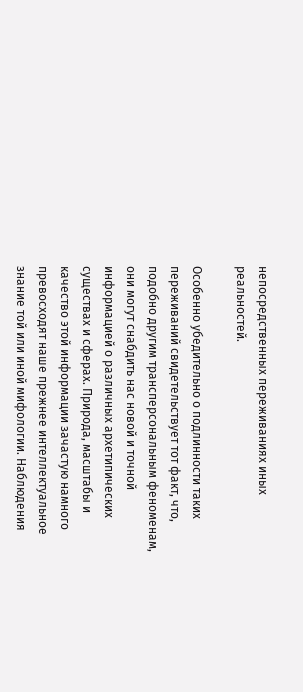непосредственных переживаниях иных реальностей.

Особенно убедительно о подлинности таких переживаний свидетельствует тот факт, что, подобно другим трансперсональным феноменам, они могут снабдить нас новой и точной информацией о различных архетипических существах и сферах. Природа, масштабы и качество этой информации зачастую намного превосходят наше прежнее интеллектуальное знание той или иной мифологии. Наблюдения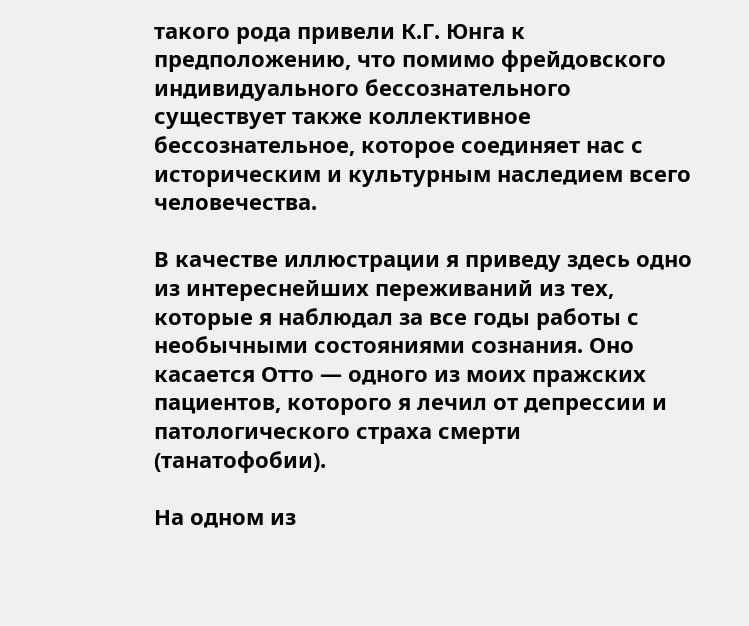такого рода привели К.Г. Юнга к предположению, что помимо фрейдовского индивидуального бессознательного существует также коллективное бессознательное, которое соединяет нас с историческим и культурным наследием всего человечества.

В качестве иллюстрации я приведу здесь одно из интереснейших переживаний из тех, которые я наблюдал за все годы работы с необычными состояниями сознания. Оно касается Отто — одного из моих пражских пациентов, которого я лечил от депрессии и патологического страха смерти (танатофобии).

На одном из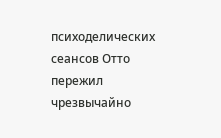психоделических сеансов Отто пережил чрезвычайно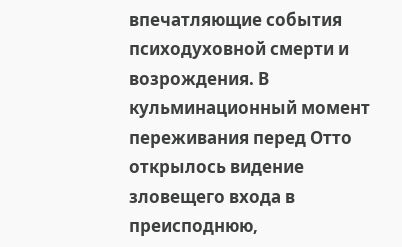впечатляющие события психодуховной смерти и возрождения. В кульминационный момент переживания перед Отто открылось видение зловещего входа в преисподнюю,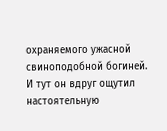охраняемого ужасной свиноподобной богиней. И тут он вдруг ощутил настоятельную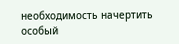необходимость начертить особый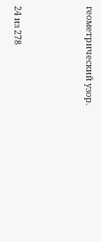геометрический узор.



24 из 278